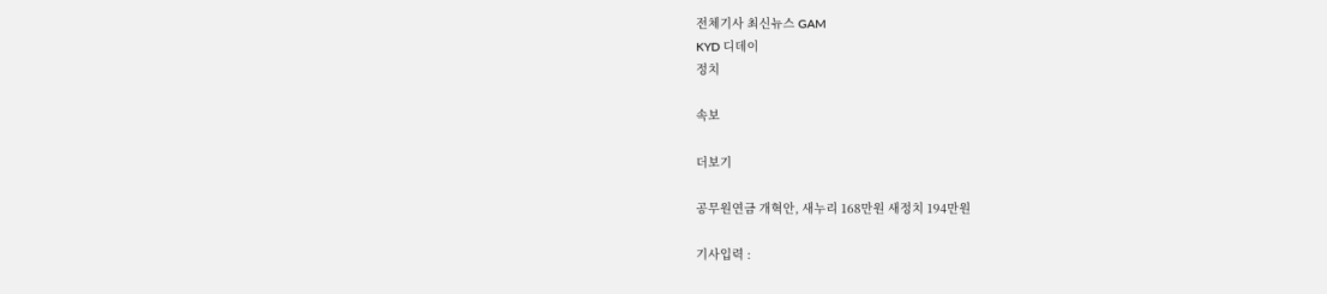전체기사 최신뉴스 GAM
KYD 디데이
정치

속보

더보기

공무원연금 개혁안, 새누리 168만원 새정치 194만원

기사입력 :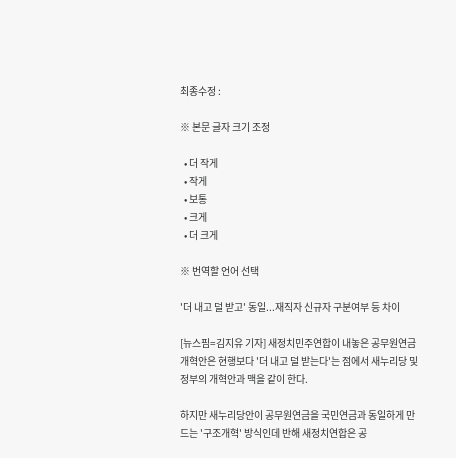최종수정 :

※ 본문 글자 크기 조정

  • 더 작게
  • 작게
  • 보통
  • 크게
  • 더 크게

※ 번역할 언어 선택

'더 내고 덜 받고' 동일...재직자 신규자 구분여부 등 차이

[뉴스핌=김지유 기자] 새정치민주연합이 내놓은 공무원연금 개혁안은 현행보다 '더 내고 덜 받는다'는 점에서 새누리당 및 정부의 개혁안과 맥을 같이 한다.

하지만 새누리당안이 공무원연금을 국민연금과 동일하게 만드는 '구조개혁' 방식인데 반해 새정치연합은 공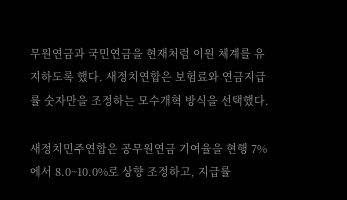무원연금과 국민연금을 현재처럼 이원 체계를 유지하도록 했다. 새정치연합은 보험료와 연금지급률 숫자만을 조정하는 모수개혁 방식을 선택했다.

새정치민주연합은 공무원연금 기여율을 현행 7%에서 8.0~10.0%로 상향 조정하고, 지급률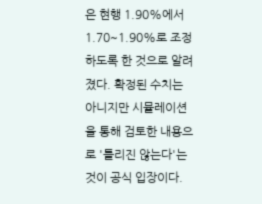은 현행 1.90%에서 1.70~1.90%로 조정하도록 한 것으로 알려졌다. 확정된 수치는 아니지만 시뮬레이션을 통해 검토한 내용으로 '틀리진 않는다'는 것이 공식 입장이다.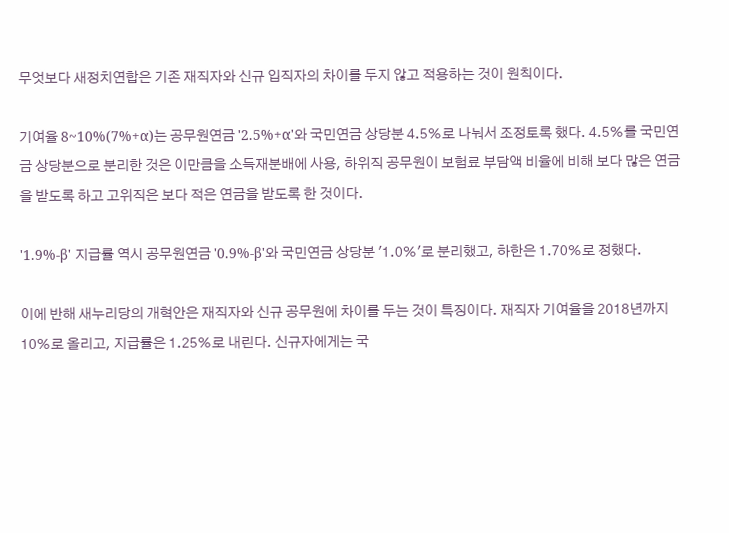무엇보다 새정치연합은 기존 재직자와 신규 입직자의 차이를 두지 않고 적용하는 것이 원칙이다.

기여율 8~10%(7%+α)는 공무원연금 '2.5%+α'와 국민연금 상당분 4.5%로 나눠서 조정토록 했다. 4.5%를 국민연금 상당분으로 분리한 것은 이만큼을 소득재분배에 사용, 하위직 공무원이 보험료 부담액 비율에 비해 보다 많은 연금을 받도록 하고 고위직은 보다 적은 연금을 받도록 한 것이다.

'1.9%-β' 지급률 역시 공무원연금 '0.9%-β'와 국민연금 상당분 '1.0%'로 분리했고, 하한은 1.70%로 정했다.

이에 반해 새누리당의 개혁안은 재직자와 신규 공무원에 차이를 두는 것이 특징이다. 재직자 기여율을 2018년까지 10%로 올리고, 지급률은 1.25%로 내린다. 신규자에게는 국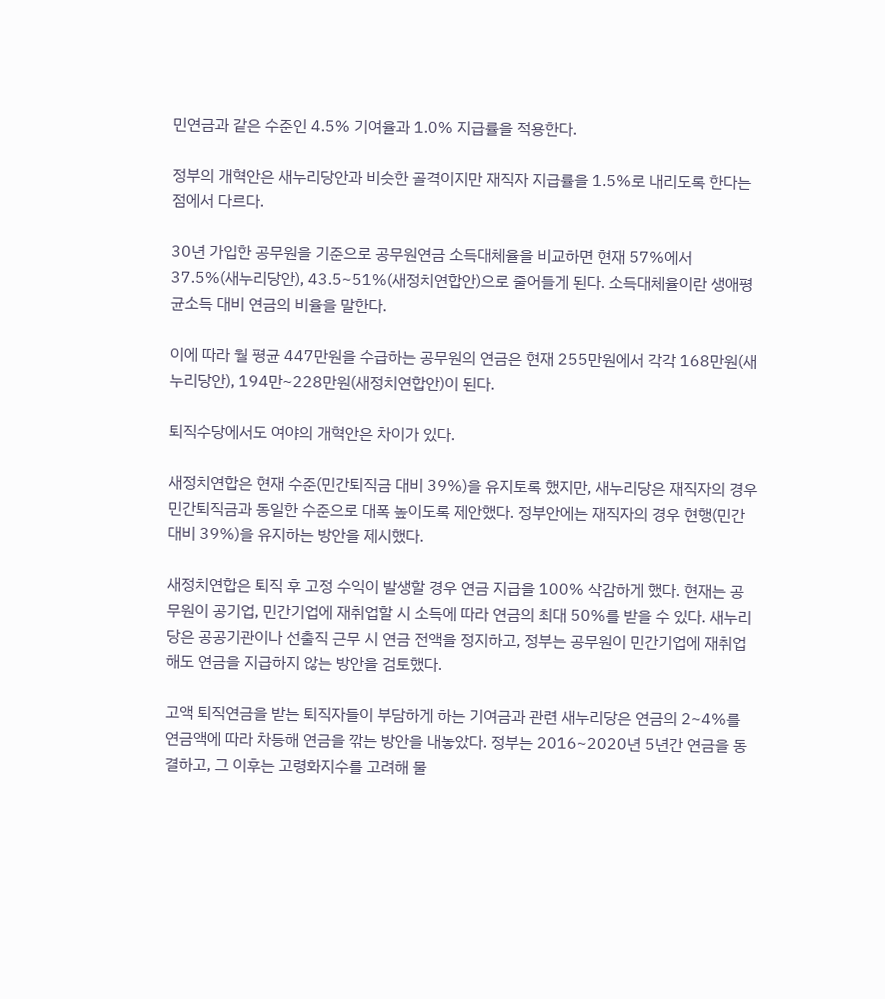민연금과 같은 수준인 4.5% 기여율과 1.0% 지급률을 적용한다.

정부의 개혁안은 새누리당안과 비슷한 골격이지만 재직자 지급률을 1.5%로 내리도록 한다는 점에서 다르다.

30년 가입한 공무원을 기준으로 공무원연금 소득대체율을 비교하면 현재 57%에서 37.5%(새누리당안), 43.5~51%(새정치연합안)으로 줄어들게 된다. 소득대체율이란 생애평균소득 대비 연금의 비율을 말한다.

이에 따라 월 평균 447만원을 수급하는 공무원의 연금은 현재 255만원에서 각각 168만원(새누리당안), 194만~228만원(새정치연합안)이 된다.

퇴직수당에서도 여야의 개혁안은 차이가 있다.

새정치연합은 현재 수준(민간퇴직금 대비 39%)을 유지토록 했지만, 새누리당은 재직자의 경우 민간퇴직금과 동일한 수준으로 대폭 높이도록 제안했다. 정부안에는 재직자의 경우 현행(민간 대비 39%)을 유지하는 방안을 제시했다.

새정치연합은 퇴직 후 고정 수익이 발생할 경우 연금 지급을 100% 삭감하게 했다. 현재는 공무원이 공기업, 민간기업에 재취업할 시 소득에 따라 연금의 최대 50%를 받을 수 있다. 새누리당은 공공기관이나 선출직 근무 시 연금 전액을 정지하고, 정부는 공무원이 민간기업에 재취업해도 연금을 지급하지 않는 방안을 검토했다.

고액 퇴직연금을 받는 퇴직자들이 부담하게 하는 기여금과 관련 새누리당은 연금의 2~4%를 연금액에 따라 차등해 연금을 깎는 방안을 내놓았다. 정부는 2016~2020년 5년간 연금을 동결하고, 그 이후는 고령화지수를 고려해 물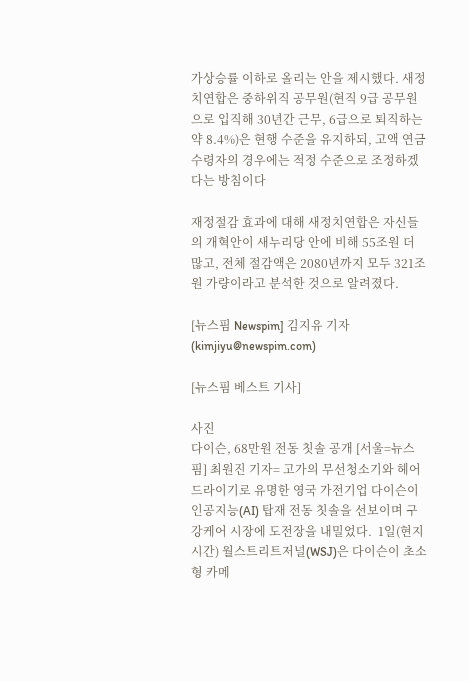가상승률 이하로 올리는 안을 제시했다. 새정치연합은 중하위직 공무원(현직 9급 공무원으로 입직해 30년간 근무, 6급으로 퇴직하는 약 8.4%)은 현행 수준을 유지하되, 고액 연금 수령자의 경우에는 적정 수준으로 조정하겠다는 방침이다

재정절감 효과에 대해 새정치연합은 자신들의 개혁안이 새누리당 안에 비해 55조원 더 많고, 전체 절감액은 2080년까지 모두 321조원 가량이라고 분석한 것으로 알려졌다.

[뉴스핌 Newspim] 김지유 기자 (kimjiyu@newspim.com)

[뉴스핌 베스트 기사]

사진
다이슨, 68만원 전동 칫솔 공개 [서울=뉴스핌] 최원진 기자= 고가의 무선청소기와 헤어드라이기로 유명한 영국 가전기업 다이슨이 인공지능(AI) 탑재 전동 칫솔을 선보이며 구강케어 시장에 도전장을 내밀었다.  1일(현지시간) 월스트리트저널(WSJ)은 다이슨이 초소형 카메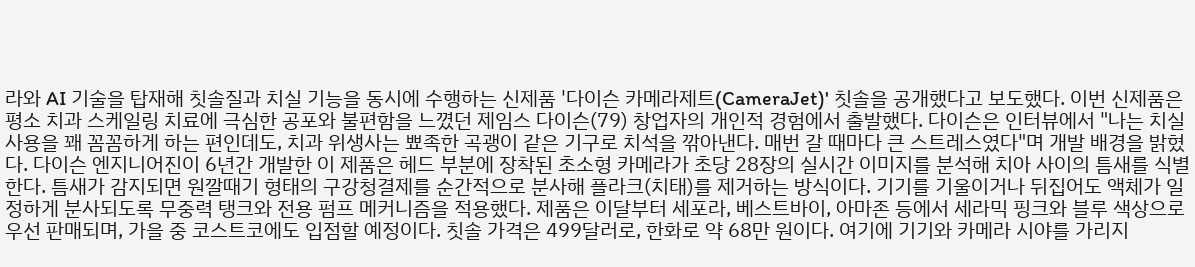라와 AI 기술을 탑재해 칫솔질과 치실 기능을 동시에 수행하는 신제품 '다이슨 카메라제트(CameraJet)' 칫솔을 공개했다고 보도했다. 이번 신제품은 평소 치과 스케일링 치료에 극심한 공포와 불편함을 느꼈던 제임스 다이슨(79) 창업자의 개인적 경험에서 출발했다. 다이슨은 인터뷰에서 "나는 치실 사용을 꽤 꼼꼼하게 하는 편인데도, 치과 위생사는 뾰족한 곡괭이 같은 기구로 치석을 깎아낸다. 매번 갈 때마다 큰 스트레스였다"며 개발 배경을 밝혔다. 다이슨 엔지니어진이 6년간 개발한 이 제품은 헤드 부분에 장착된 초소형 카메라가 초당 28장의 실시간 이미지를 분석해 치아 사이의 틈새를 식별한다. 틈새가 감지되면 원깔때기 형태의 구강청결제를 순간적으로 분사해 플라크(치태)를 제거하는 방식이다. 기기를 기울이거나 뒤집어도 액체가 일정하게 분사되도록 무중력 탱크와 전용 펌프 메커니즘을 적용했다. 제품은 이달부터 세포라, 베스트바이, 아마존 등에서 세라믹 핑크와 블루 색상으로 우선 판매되며, 가을 중 코스트코에도 입점할 예정이다. 칫솔 가격은 499달러로, 한화로 약 68만 원이다. 여기에 기기와 카메라 시야를 가리지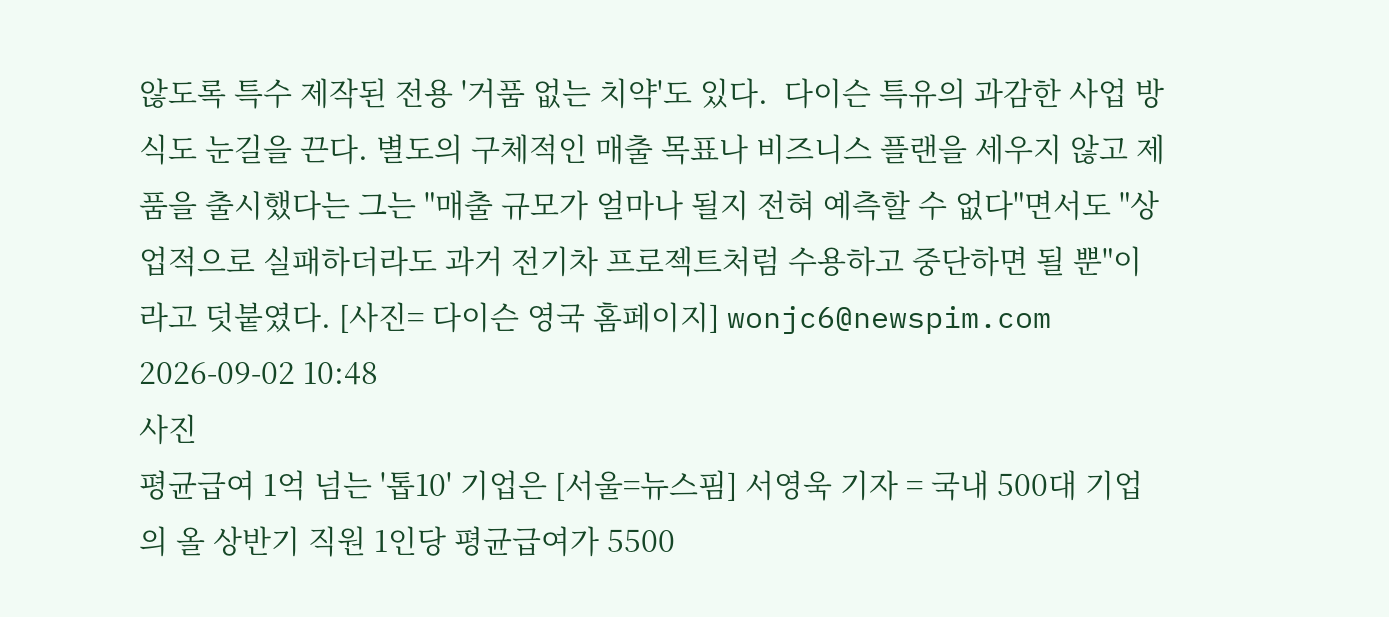않도록 특수 제작된 전용 '거품 없는 치약'도 있다.  다이슨 특유의 과감한 사업 방식도 눈길을 끈다. 별도의 구체적인 매출 목표나 비즈니스 플랜을 세우지 않고 제품을 출시했다는 그는 "매출 규모가 얼마나 될지 전혀 예측할 수 없다"면서도 "상업적으로 실패하더라도 과거 전기차 프로젝트처럼 수용하고 중단하면 될 뿐"이라고 덧붙였다. [사진= 다이슨 영국 홈페이지] wonjc6@newspim.com 2026-09-02 10:48
사진
평균급여 1억 넘는 '톱10' 기업은 [서울=뉴스핌] 서영욱 기자 = 국내 500대 기업의 올 상반기 직원 1인당 평균급여가 5500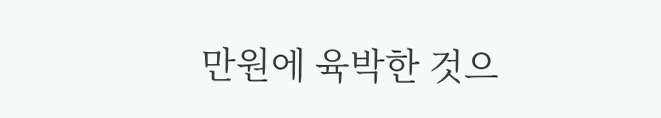만원에 육박한 것으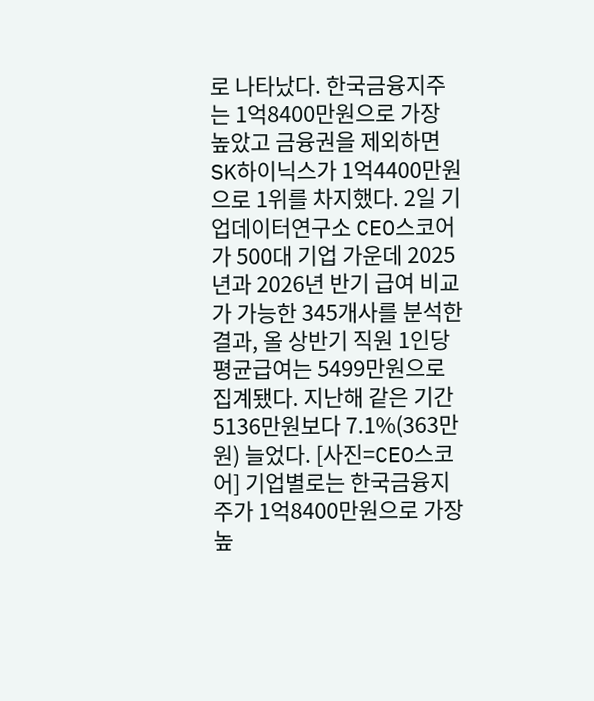로 나타났다. 한국금융지주는 1억8400만원으로 가장 높았고 금융권을 제외하면 SK하이닉스가 1억4400만원으로 1위를 차지했다. 2일 기업데이터연구소 CEO스코어가 500대 기업 가운데 2025년과 2026년 반기 급여 비교가 가능한 345개사를 분석한 결과, 올 상반기 직원 1인당 평균급여는 5499만원으로 집계됐다. 지난해 같은 기간 5136만원보다 7.1%(363만원) 늘었다. [사진=CEO스코어] 기업별로는 한국금융지주가 1억8400만원으로 가장 높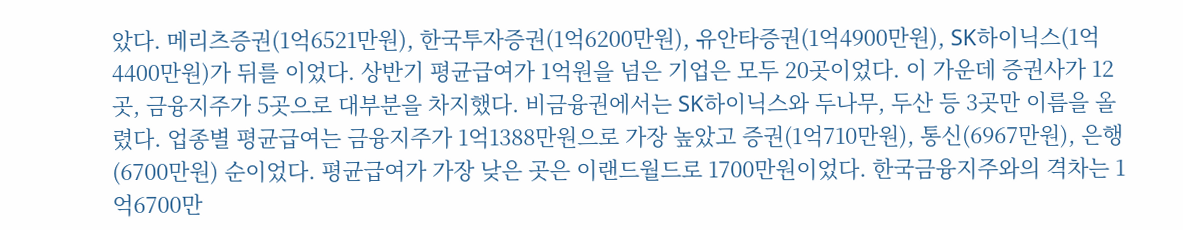았다. 메리츠증권(1억6521만원), 한국투자증권(1억6200만원), 유안타증권(1억4900만원), SK하이닉스(1억4400만원)가 뒤를 이었다. 상반기 평균급여가 1억원을 넘은 기업은 모두 20곳이었다. 이 가운데 증권사가 12곳, 금융지주가 5곳으로 대부분을 차지했다. 비금융권에서는 SK하이닉스와 두나무, 두산 등 3곳만 이름을 올렸다. 업종별 평균급여는 금융지주가 1억1388만원으로 가장 높았고 증권(1억710만원), 통신(6967만원), 은행(6700만원) 순이었다. 평균급여가 가장 낮은 곳은 이랜드월드로 1700만원이었다. 한국금융지주와의 격차는 1억6700만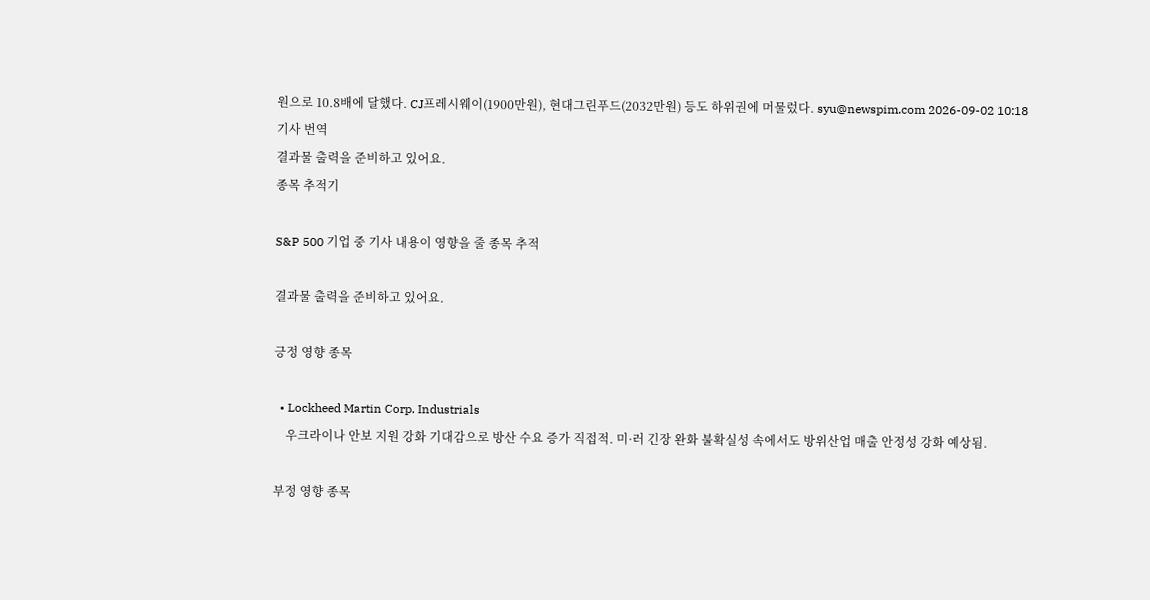원으로 10.8배에 달했다. CJ프레시웨이(1900만원), 현대그린푸드(2032만원) 등도 하위권에 머물렀다. syu@newspim.com 2026-09-02 10:18
기사 번역
결과물 출력을 준비하고 있어요.
종목 추적기

S&P 500 기업 중 기사 내용이 영향을 줄 종목 추적

결과물 출력을 준비하고 있어요.

긍정 영향 종목

  • Lockheed Martin Corp. Industrials
    우크라이나 안보 지원 강화 기대감으로 방산 수요 증가 직접적. 미·러 긴장 완화 불확실성 속에서도 방위산업 매출 안정성 강화 예상됨.

부정 영향 종목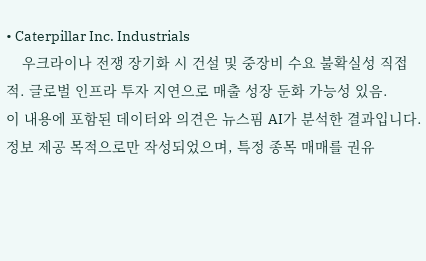• Caterpillar Inc. Industrials
    우크라이나 전쟁 장기화 시 건설 및 중장비 수요 불확실성 직접적. 글로벌 인프라 투자 지연으로 매출 성장 둔화 가능성 있음.
이 내용에 포함된 데이터와 의견은 뉴스핌 AI가 분석한 결과입니다. 정보 제공 목적으로만 작성되었으며, 특정 종목 매매를 권유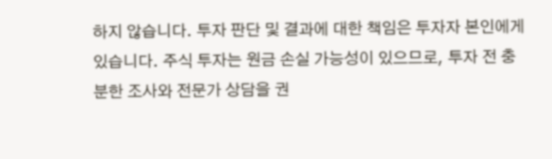하지 않습니다. 투자 판단 및 결과에 대한 책임은 투자자 본인에게 있습니다. 주식 투자는 원금 손실 가능성이 있으므로, 투자 전 충분한 조사와 전문가 상담을 권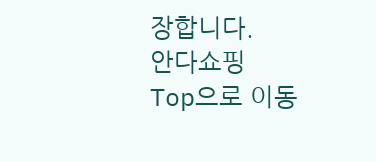장합니다.
안다쇼핑
Top으로 이동